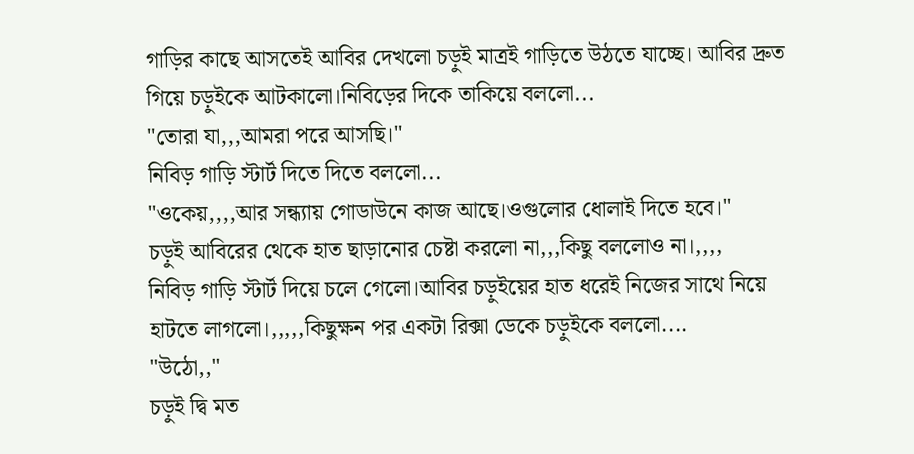গাড়ির কাছে আসতেই আবির দেখলো চড়ুই মাত্রই গাড়িতে উঠতে যাচ্ছে। আবির দ্রুত গিয়ে চড়ুইকে আটকালো।নিবিড়ের দিকে তাকিয়ে বললো...
"তোরা যা,,,আমরা পরে আসছি।"
নিবিড় গাড়ি স্টার্ট দিতে দিতে বললো...
"ওকেয়,,,,আর সন্ধ্যায় গোডাউনে কাজ আছে।ওগুলোর ধোলাই দিতে হবে।"
চড়ুই আবিরের থেকে হাত ছাড়ানোর চেষ্টা করলো না,,,কিছু বললোও না।,,,,
নিবিড় গাড়ি স্টার্ট দিয়ে চলে গেলো।আবির চড়ুইয়ের হাত ধরেই নিজের সাথে নিয়ে হাটতে লাগলো।,,,,,কিছুক্ষন পর একটা রিক্সা ডেকে চড়ুইকে বললো....
"উঠো,,"
চড়ুই দ্বি মত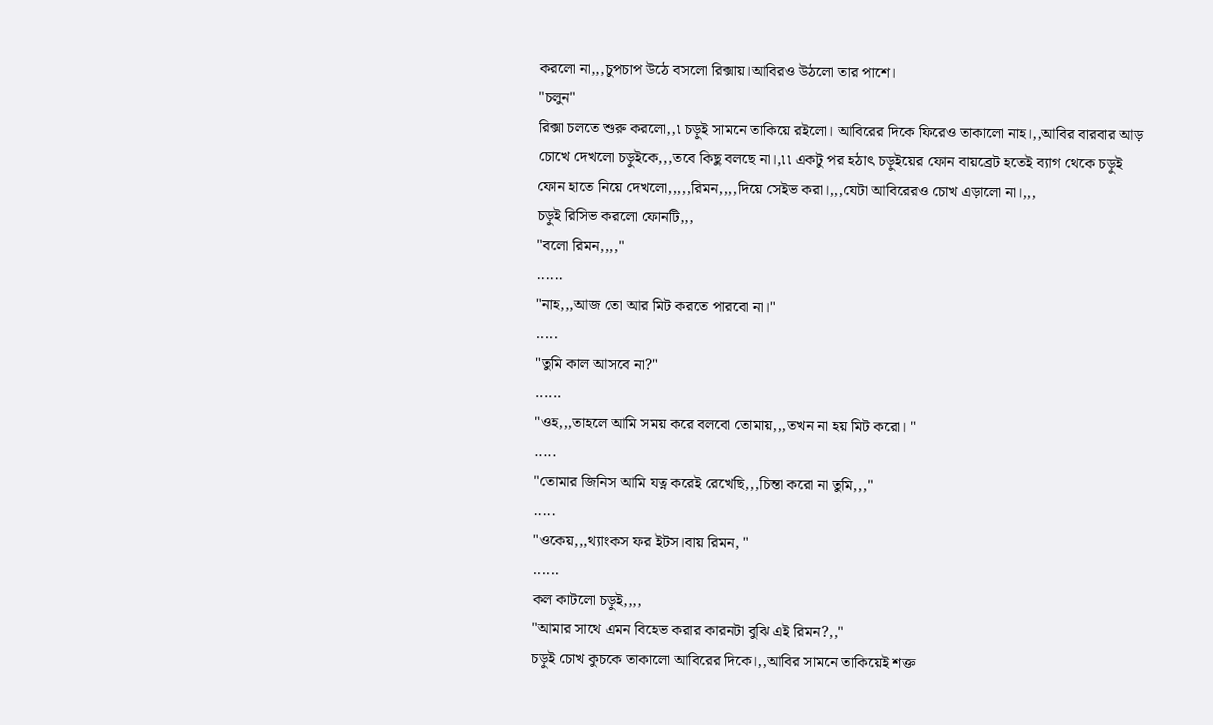করলো না,,,চুপচাপ উঠে বসলো রিক্সায়।আবিরও উঠলো তার পাশে।
"চলুন"
রিক্সা চলতে শুরু করলো,,৷ চড়ুই সামনে তাকিয়ে রইলো। আবিরের দিকে ফিরেও তাকালো নাহ।,,আবির বারবার আড় চোখে দেখলো চড়ুইকে,,,তবে কিছু বলছে না।,৷৷ একটু পর হঠাৎ চড়ুইয়ের ফোন বায়ব্রেট হতেই ব্যাগ থেকে চড়ুই ফোন হাতে নিয়ে দেখলো,,,,,রিমন,,,,দিয়ে সেইভ করা।,,,যেটা আবিরেরও চোখ এড়ালো না।,,,
চড়ুই রিসিভ করলো ফোনটি,,,
"বলো রিমন,,,,"
......
"নাহ,,,আজ তো আর মিট করতে পারবো না।"
.....
"তুমি কাল আসবে না?"
......
"ওহ,,,তাহলে আমি সময় করে বলবো তোমায়,,,তখন না হয় মিট করো। "
.....
"তোমার জিনিস আমি যত্ন করেই রেখেছি,,,চিন্তা করো না তুমি,,,"
.....
"ওকেয়,,,থ্যাংকস ফর ইটস।বায় রিমন, "
......
কল কাটলো চড়ুই,,,,
"আমার সাথে এমন বিহেভ করার কারনটা বুঝি এই রিমন?,,"
চড়ুই চোখ কুচকে তাকালো আবিরের দিকে।,,আবির সামনে তাকিয়েই শক্ত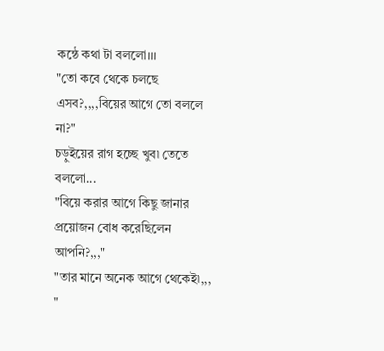কন্ঠে কথা টা বললো।।।
"তো কবে থেকে চলছে এসব?,,,,বিয়ের আগে তো বললে না?"
চড়ুইয়ের রাগ হচ্ছে খুব৷ তেতে বললো...
"বিয়ে করার আগে কিছু জানার প্রয়োজন বোধ করেছিলেন আপনি?,,,"
"তার মানে অনেক আগে থেকেই৷,,, "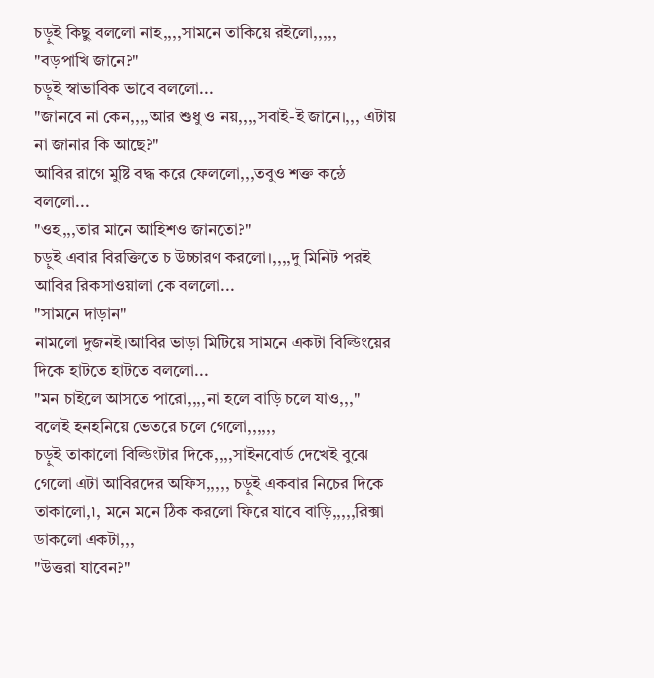চড়ুই কিছু বললো নাহ,,,,সামনে তাকিয়ে রইলো,,,,,
"বড়পাখি জানে?"
চড়ুই স্বাভাবিক ভাবে বললো...
"জানবে না কেন,,,,আর শুধু ও নয়,,,,সবাই-ই জানে।,,, এটায় না জানার কি আছে?"
আবির রাগে মুষ্টি বদ্ধ করে ফেললো,,,তবুও শক্ত কন্ঠে বললো...
"ওহ,,,তার মানে আহিশও জানতো?"
চড়ুই এবার বিরক্তিতে চ উচ্চারণ করলো।,,,,দু মিনিট পরই আবির রিকসাওয়ালা কে বললো...
"সামনে দাড়ান"
নামলো দুজনই।আবির ভাড়া মিটিয়ে সামনে একটা বিল্ডিংয়ের দিকে হাটতে হাটতে বললো...
"মন চাইলে আসতে পারো,,,,না হলে বাড়ি চলে যাও,,,"
বলেই হনহনিয়ে ভেতরে চলে গেলো,,,,,,
চড়ুই তাকালো বিল্ডিংটার দিকে,,,,সাইনবোর্ড দেখেই বুঝে গেলো এটা আবিরদের অফিস,,,,, চড়ুই একবার নিচের দিকে তাকালো,৷, মনে মনে ঠিক করলো ফিরে যাবে বাড়ি,,,,,রিক্সা ডাকলো একটা,,,
"উত্তরা যাবেন?"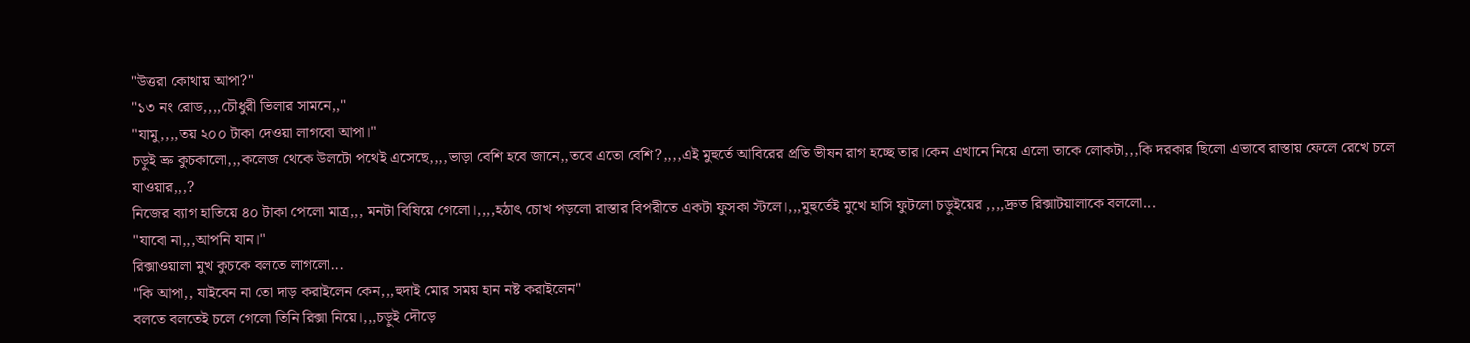"উত্তরা কোথায় আপা?"
"১৩ নং রোড,,,,চৌধুরী ভিলার সামনে,,"
"যামু,,,,তয় ২০০ টাকা দেওয়া লাগবো আপা।"
চড়ুই ভ্রু কুচকালো,,,কলেজ থেকে উলটো পথেই এসেছে,,,,ভাড়া বেশি হবে জানে,,তবে এতো বেশি?,,,,এই মুহুর্তে আবিরের প্রতি ভীষন রাগ হচ্ছে তার।কেন এখানে নিয়ে এলো তাকে লোকটা,,,কি দরকার ছিলো এভাবে রাস্তায় ফেলে রেখে চলে যাওয়ার,,,?
নিজের ব্যাগ হাতিয়ে ৪০ টাকা পেলো মাত্র,,, মনটা বিষিয়ে গেলো।,,,,হঠাৎ চোখ পড়লো রাস্তার বিপরীতে একটা ফুসকা স্টলে।,,,মুহুর্তেই মুখে হাসি ফুটলো চড়ুইয়ের ,,,,দ্রুত রিক্সাটয়ালাকে বললো...
"যাবো না,,,আপনি যান।"
রিক্সাওয়ালা মুখ কুচকে বলতে লাগলো...
"কি আপা,, যাইবেন না তো দাড় করাইলেন কেন,,,হুদাই মোর সময় হান নষ্ট করাইলেন"
বলতে বলতেই চলে গেলো তিনি রিক্সা নিয়ে।,,,চড়ুই দৌড়ে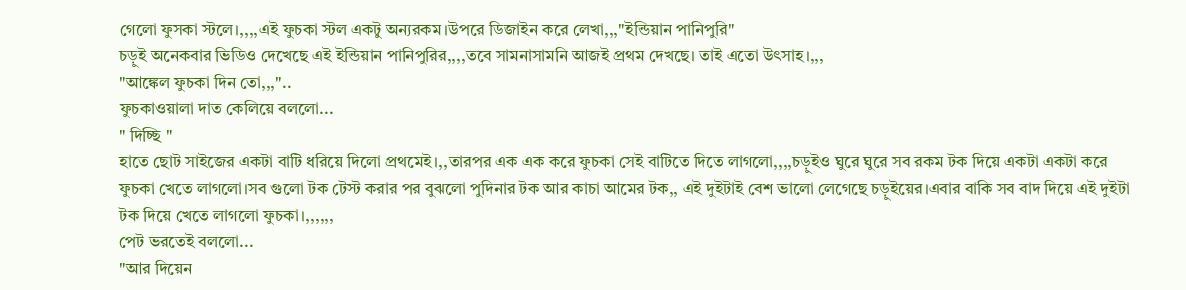গেলো ফুসকা স্টলে।,,,,এই ফুচকা স্টল একটু অন্যরকম।উপরে ডিজাইন করে লেখা,,,"ইন্ডিয়ান পানিপুরি"
চড়ুই অনেকবার ভিডিও দেখেছে এই ইন্ডিয়ান পানিপুরির,,,,তবে সামনাসামনি আজই প্রথম দেখছে। তাই এতো উৎসাহ।,,,
"আঙ্কেল ফুচকা দিন তো,,,"..
ফুচকাওয়ালা দাত কেলিয়ে বললো...
" দিচ্ছি "
হাতে ছোট সাইজের একটা বাটি ধরিয়ে দিলো প্রথমেই।,,তারপর এক এক করে ফুচকা সেই বাটিতে দিতে লাগলো,,,,চড়ুইও ঘুরে ঘুরে সব রকম টক দিয়ে একটা একটা করে ফুচকা খেতে লাগলো।সব গুলো টক টেস্ট করার পর বুঝলো পুদিনার টক আর কাচা আমের টক,, এই দুইটাই বেশ ভালো লেগেছে চড়ুইয়ের।এবার বাকি সব বাদ দিয়ে এই দুইটা টক দিয়ে খেতে লাগলো ফুচকা।,,,,,,
পেট ভরতেই বললো...
"আর দিয়েন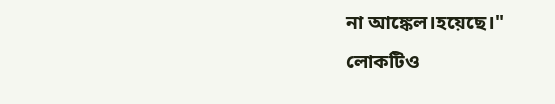না আঙ্কেল।হয়েছে।"
লোকটিও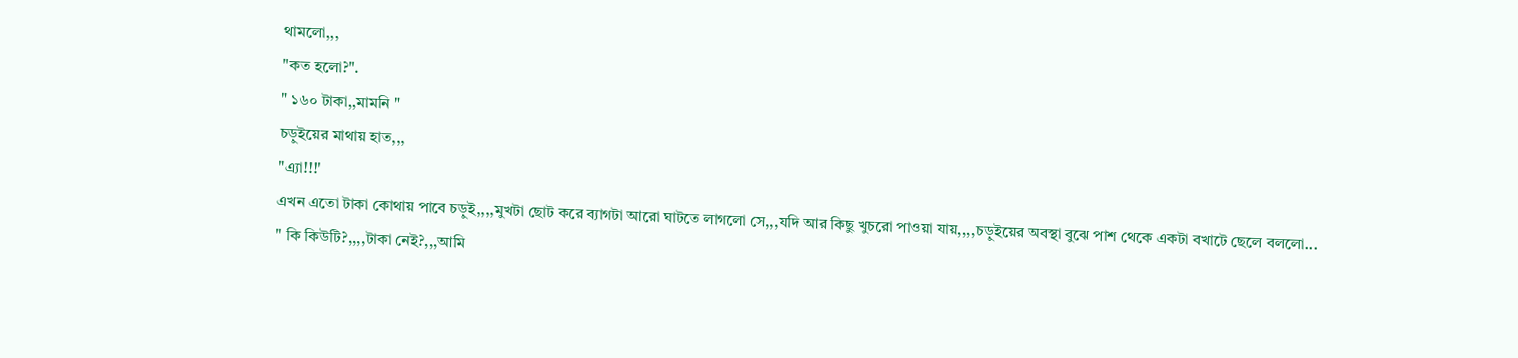থামলো,,,
"কত হলো?".
" ১৬০ টাকা,,মামনি "
চড়ুইয়ের মাথায় হাত,,,
"এ্যা!!!'
এখন এতো টাকা কোথায় পাবে চড়ুই,,,,মুখটা ছোট করে ব্যাগটা আরো ঘাটতে লাগলো সে,,,যদি আর কিছু খুচরো পাওয়া যায়,,,,চড়ুইয়ের অবস্থা বুঝে পাশ থেকে একটা বখাটে ছেলে বললো...
" কি কিউটি?,,,,টাকা নেই?,,,আমি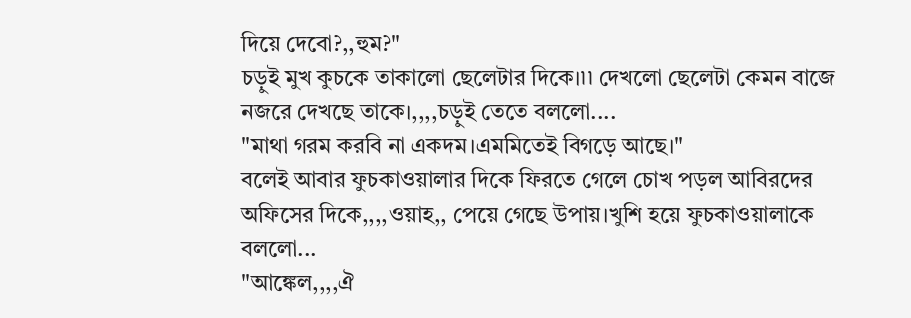দিয়ে দেবো?,,হুম?"
চড়ুই মুখ কুচকে তাকালো ছেলেটার দিকে।৷৷ দেখলো ছেলেটা কেমন বাজে নজরে দেখছে তাকে।,,,,চড়ুই তেতে বললো....
"মাথা গরম করবি না একদম।এমমিতেই বিগড়ে আছে।"
বলেই আবার ফুচকাওয়ালার দিকে ফিরতে গেলে চোখ পড়ল আবিরদের অফিসের দিকে,,,,ওয়াহ,, পেয়ে গেছে উপায়।খুশি হয়ে ফুচকাওয়ালাকে বললো...
"আঙ্কেল,,,,ঐ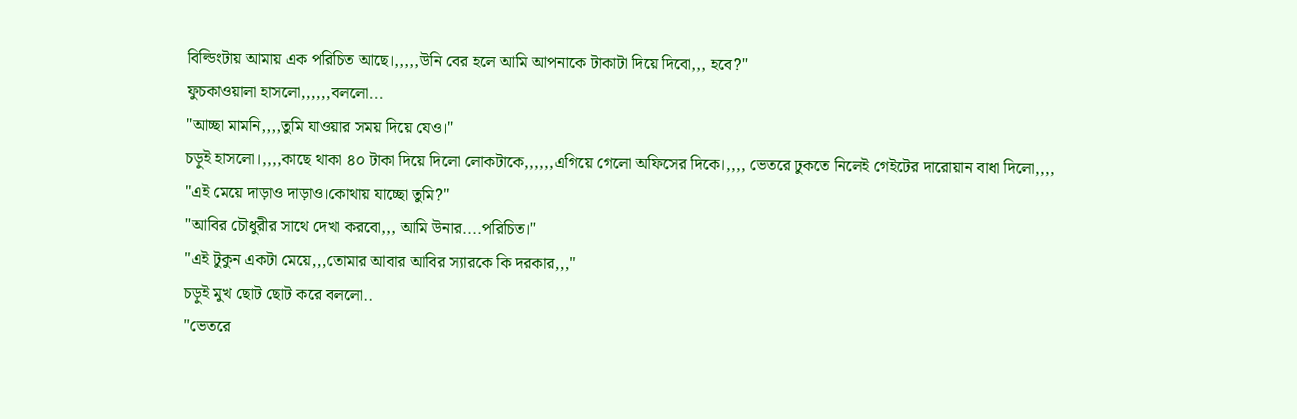বিল্ডিংটায় আমায় এক পরিচিত আছে।,,,,,উনি বের হলে আমি আপনাকে টাকাটা দিয়ে দিবো,,, হবে?"
ফুচকাওয়ালা হাসলো,,,,,,বললো...
"আচ্ছা মামনি,,,,তুমি যাওয়ার সময় দিয়ে যেও।"
চড়ুই হাসলো।,,,,কাছে থাকা ৪০ টাকা দিয়ে দিলো লোকটাকে,,,,,,এগিয়ে গেলো অফিসের দিকে।,,,, ভেতরে ঢুকতে নিলেই গেইটের দারোয়ান বাধা দিলো,,,,
"এই মেয়ে দাড়াও দাড়াও।কোথায় যাচ্ছো তুমি?"
"আবির চৌধুরীর সাথে দেখা করবো,,, আমি উনার....পরিচিত।"
"এই টুকুন একটা মেয়ে,,,তোমার আবার আবির স্যারকে কি দরকার,,,"
চড়ুই মুখ ছোট ছোট করে বললো..
"ভেতরে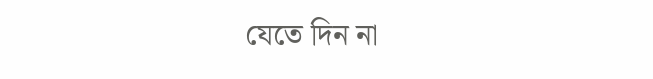যেতে দিন না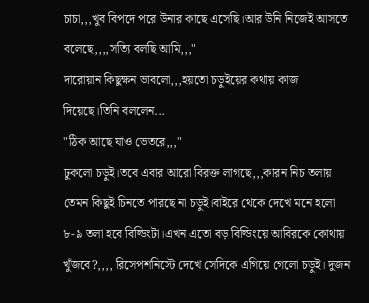চাচা,,,খুব বিপদে পরে উনার কাছে এসেছি।আর উনি নিজেই আসতে বলেছে,,,,সত্যি বলছি আমি,,,"
দারোয়ান কিছুক্ষন ভাবলো,,,হয়তো চড়ুইয়ের কথায় কাজ দিয়েছে।তিনি বললেন...
"ঠিক আছে যাও ভেতরে,,,"
ঢুকলো চড়ুই।তবে এবার আরো বিরক্ত লাগছে,,,কারন নিচ তলায় তেমন কিছুই চিনতে পারছে না চড়ুই।বাইরে থেকে দেখে মনে হলো ৮-৯ তলা হবে বিল্ডিংটা।এখন এতো বড় বিল্ডিংয়ে আবিরকে কোথায় খুঁজবে?,,,, রিসেপশনিস্টে দেখে সেদিকে এগিয়ে গেলো চড়ুই। দুজন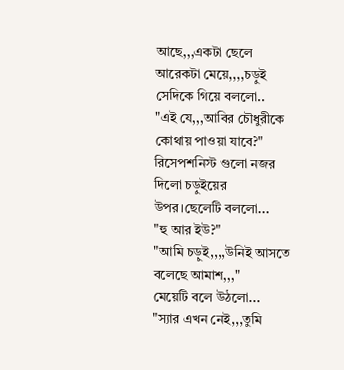আছে,,,একটা ছেলে আরেকটা মেয়ে,,,,চড়ুই সেদিকে গিয়ে বললো..
"এই যে,,,আবির চৌধুরীকে কোথায় পাওয়া যাবে?"
রিসেপশনিস্ট গুলো নজর দিলো চড়ুইয়ের উপর।ছেলেটি বললো...
"হু আর ইউ?"
"আমি চড়ুই,,,,উনিই আসতে বলেছে আমাশ,,,"
মেয়েটি বলে উঠলো...
"স্যার এখন নেই,,,তুমি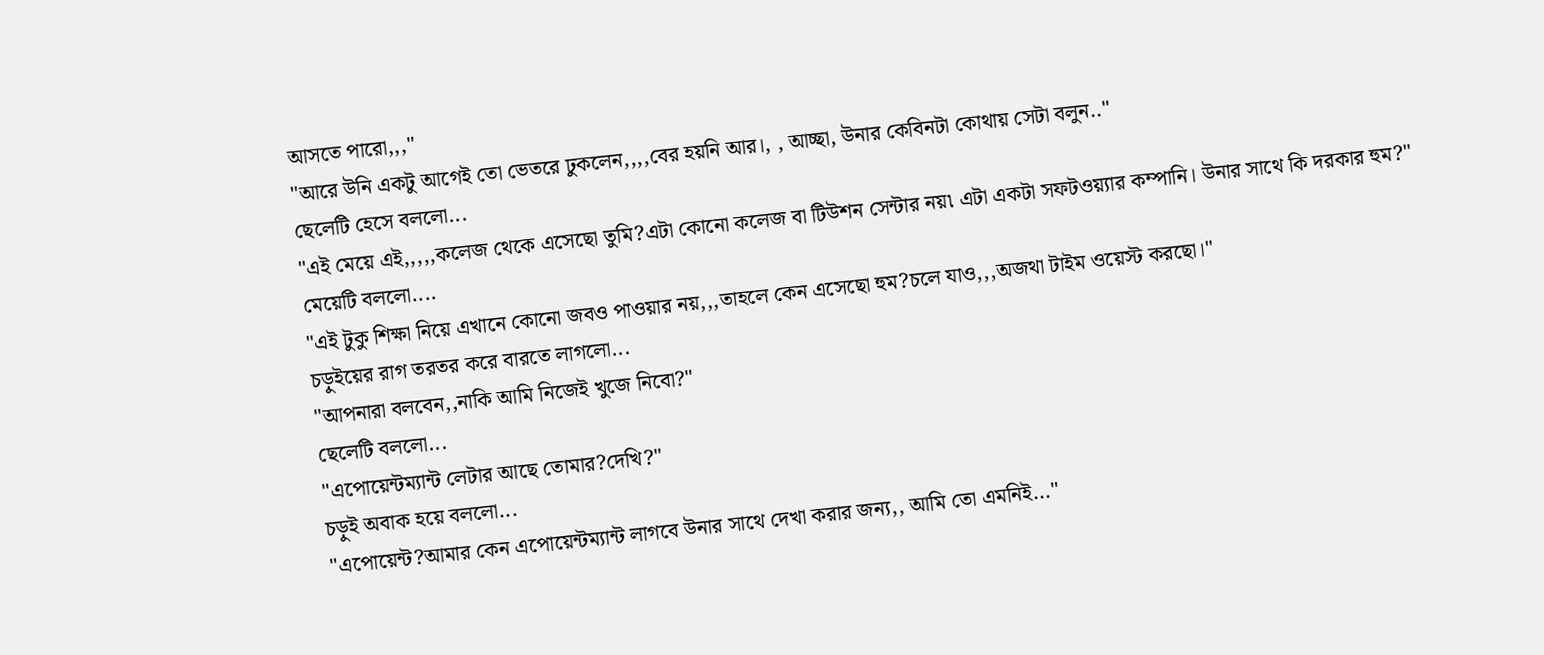আসতে পারো,,,"
"আরে উনি একটু আগেই তো ভেতরে ঢুকলেন,,,,বের হয়নি আর।, , আচ্ছা, উনার কেবিনটা কোথায় সেটা বলুন.."
ছেলেটি হেসে বললো...
"এই মেয়ে এই,,,,,কলেজ থেকে এসেছো তুমি?এটা কোনো কলেজ বা টিউশন সেন্টার নয়৷ এটা একটা সফটওয়্যার কম্পানি। উনার সাথে কি দরকার হুম?"
মেয়েটি বললো....
"এই টুকু শিক্ষা নিয়ে এখানে কোনো জবও পাওয়ার নয়,,,তাহলে কেন এসেছো হুম?চলে যাও,,,অজথা টাইম ওয়েস্ট করছো।"
চড়ুইয়ের রাগ তরতর করে বারতে লাগলো...
"আপনারা বলবেন,,নাকি আমি নিজেই খুজে নিবো?"
ছেলেটি বললো...
"এপোয়েন্টম্যান্ট লেটার আছে তোমার?দেখি?"
চড়ুই অবাক হয়ে বললো...
"এপোয়েন্ট?আমার কেন এপোয়েন্টম্যান্ট লাগবে উনার সাথে দেখা করার জন্য,, আমি তো এমনিই..."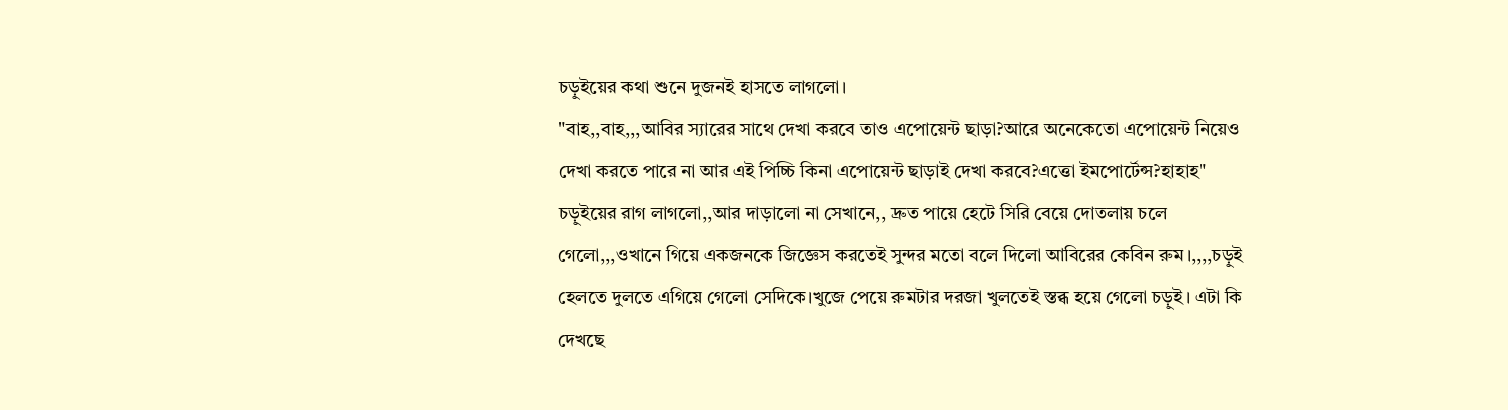চড়ুইয়ের কথা শুনে দুজনই হাসতে লাগলো।
"বাহ,,বাহ,,,আবির স্যারের সাথে দেখা করবে তাও এপোয়েন্ট ছাড়া?আরে অনেকেতো এপোয়েন্ট নিয়েও দেখা করতে পারে না আর এই পিচ্চি কিনা এপোয়েন্ট ছাড়াই দেখা করবে?এত্তো ইমপোর্টেন্স?হাহাহ"
চড়ুইয়ের রাগ লাগলো,,আর দাড়ালো না সেখানে,, দ্রুত পায়ে হেটে সিরি বেয়ে দোতলায় চলে গেলো,,,ওখানে গিয়ে একজনকে জিজ্ঞেস করতেই সুন্দর মতো বলে দিলো আবিরের কেবিন রুম।,,,,চড়ুই হেলতে দুলতে এগিয়ে গেলো সেদিকে।খুজে পেয়ে রুমটার দরজা খুলতেই স্তব্ধ হয়ে গেলো চড়ুই। এটা কি দেখছে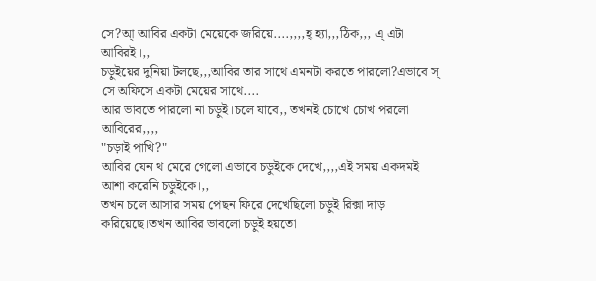সে?আ্ আবির একটা মেয়েকে জরিয়ে....,,,,হ্ হ্যা,,,ঠিক,,, এ্ এটা আবিরই।,,
চড়ুইয়ের দুনিয়া টলছে,,,আবির তার সাথে এমনটা করতে পারলো?এভাবে স্ সে অফিসে একটা মেয়ের সাথে....
আর ভাবতে পারলো না চড়ুই।চলে যাবে,, তখনই চোখে চোখ পরলো আবিরের,,,,
"চড়াই পাখি?"
আবির যেন থ মেরে গেলো এভাবে চড়ুইকে দেখে,,,,এই সময় একদমই আশা করেনি চড়ুইকে।,,
তখন চলে আসার সময় পেছন ফিরে দেখেছিলো চড়ুই রিক্সা দাড় করিয়েছে।তখন আবির ভাবলো চড়ুই হয়তো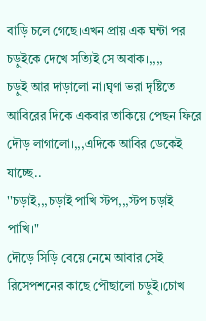বাড়ি চলে গেছে।এখন প্রায় এক ঘন্টা পর চড়ুইকে দেখে সত্যিই সে অবাক।,,,,
চড়ুই আর দাড়ালো না।ঘৃণা ভরা দৃষ্টিতে আবিরের দিকে একবার তাকিয়ে পেছন ফিরে দৌড় লাগালো।,,,এদিকে আবির ডেকেই যাচ্ছে..
''চড়াই,,,চড়াই পাখি স্টপ,,,স্টপ চড়াই পাখি।"
দৌড়ে সিড়ি বেয়ে নেমে আবার সেই রিসেপশনের কাছে পৌছালো চড়ুই।চোখ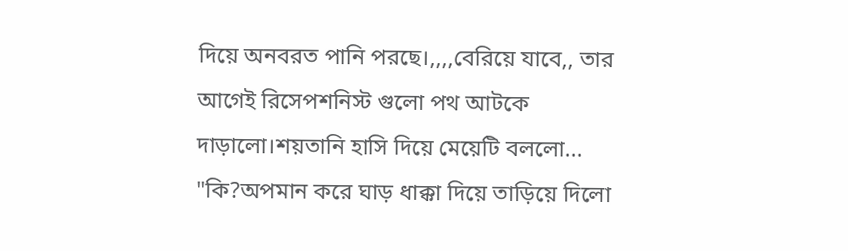দিয়ে অনবরত পানি পরছে।,,,,বেরিয়ে যাবে,, তার আগেই রিসেপশনিস্ট গুলো পথ আটকে দাড়ালো।শয়তানি হাসি দিয়ে মেয়েটি বললো...
"কি?অপমান করে ঘাড় ধাক্কা দিয়ে তাড়িয়ে দিলো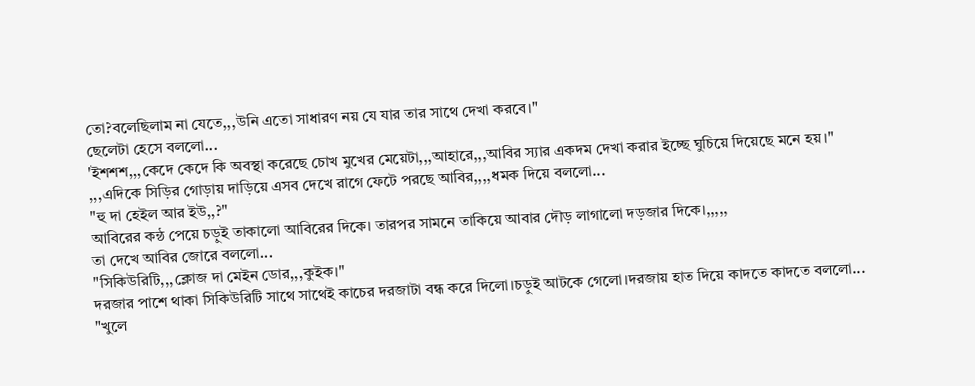তো?বলেছিলাম না যেতে,,,উনি এতো সাধারণ নয় যে যার তার সাথে দেখা করবে।"
ছেলেটা হেসে বললো...
'ইশশশ,,,কেদে কেদে কি অবস্থা করেছে চোখ মুখের মেয়েটা,,,আহারে,,,আবির স্যার একদম দেখা করার ইচ্ছে ঘুচিয়ে দিয়েছে মনে হয়।"
,,,এদিকে সিড়ির গোড়ায় দাড়িয়ে এসব দেখে রাগে ফেটে পরছে আবির,,,,ধমক দিয়ে বললো...
"হু দা হেইল আর ইউ,,?"
আবিরের কন্ঠ পেয়ে চড়ুই তাকালো আবিরের দিকে। তারপর সামনে তাকিয়ে আবার দৌড় লাগালো দড়জার দিকে।,,,,,
তা দেখে আবির জোরে বললো...
"সিকিউরিটি,,,ক্লোজ দা মেইন ডোর,,,কুইক।"
দরজার পাশে থাকা সিকিউরিটি সাথে সাথেই কাচের দরজাটা বন্ধ করে দিলো।চড়ুই আটকে গেলো।দরজায় হাত দিয়ে কাদতে কাদতে বললো...
"খুলে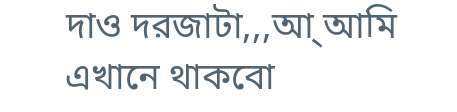দাও দরজাটা,,,আ্ আমি এখানে থাকবো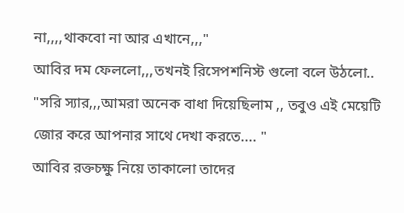না,,,,থাকবো না আর এখানে,,,"
আবির দম ফেললো,,,তখনই রিসেপশনিস্ট গুলো বলে উঠলো..
"সরি স্যার,,,আমরা অনেক বাধা দিয়েছিলাম ,, তবুও এই মেয়েটি জোর করে আপনার সাথে দেখা করতে.... "
আবির রক্তচক্ষু নিয়ে তাকালো তাদের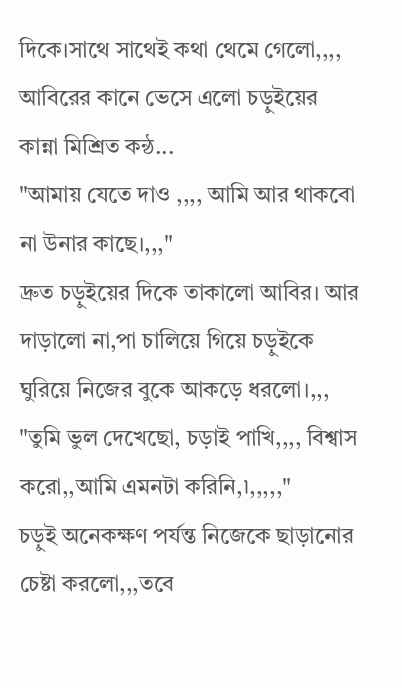দিকে।সাথে সাথেই কথা থেমে গেলো,,,, আবিরের কানে ভেসে এলো চড়ুইয়ের কান্না মিশ্রিত কন্ঠ...
"আমায় যেতে দাও ,,,, আমি আর থাকবো না উনার কাছে।,,,"
দ্রুত চড়ুইয়ের দিকে তাকালো আবির। আর দাড়ালো না,পা চালিয়ে গিয়ে চড়ুইকে ঘুরিয়ে নিজের বুকে আকড়ে ধরলো।,,,
"তুমি ভুল দেখেছো, চড়াই পাখি,,,, বিশ্বাস করো,,আমি এমনটা করিনি,৷,,,,,"
চড়ুই অনেকক্ষণ পর্যন্ত নিজেকে ছাড়ানোর চেষ্টা করলো,,,তবে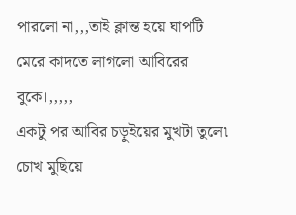পারলো না,,,তাই ক্লান্ত হয়ে ঘাপটি মেরে কাদতে লাগলো আবিরের বুকে।,,,,,
একটু পর আবির চড়ুইয়ের মুখটা তুলে৷ চোখ মুছিয়ে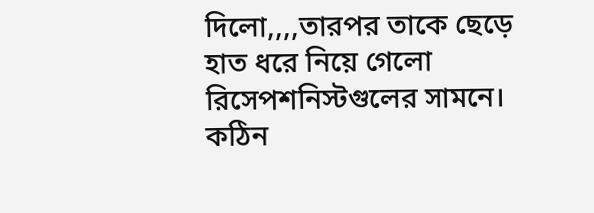দিলো,,,,তারপর তাকে ছেড়ে হাত ধরে নিয়ে গেলো রিসেপশনিস্টগুলের সামনে। কঠিন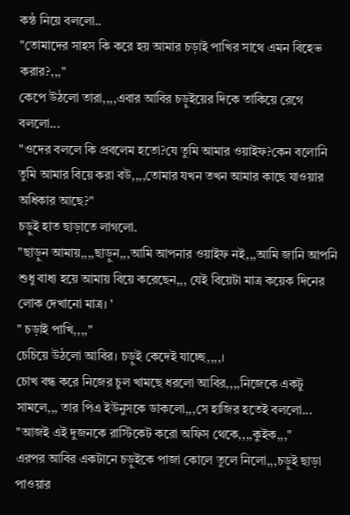কন্ঠ নিয়ে বললো..
"তোমাদের সাহস কি করে হয় আমার চড়াই পাখির সাথে এমন বিহেভ করার?,,,"
কেপে উঠলো তারা,,,,এবার আবির চড়ুইয়ের দিকে তাকিয়ে রেগে বললো...
"ওদের বললে কি প্রবলেম হতো?যে তুমি আমার ওয়াইফ?কেন বলোনি তুমি আমার বিয়ে করা বউ,,,,তোমার যখন তখন আমার কাছে যাওয়ার অধিকার আছে?"
চড়ুই হাত ছাড়াতে লাগলো.
"ছাড়ুন আমায়,,,,ছাড়ুন,,,আমি আপনার ওয়াইফ নই,,,আমি জানি আপনি শুধু বাধ্য হয়ে আমায় বিয়ে করেছেন,,, যেই বিয়েটা মাত্র কয়েক দিনের লোক দেখানো মাত্র। '
" চড়াই পাখি,,,,"
চেচিয়ে উঠলো আবির। চড়ুই কেদেই যাচ্ছে,,,,।
চোখ বন্ধ করে নিজের চুল খামছে ধরলো আবির,,,,নিজেকে একটু সামলে,,, তার পিএ ইউনুসকে ডাকলো,,,সে হাজির হতেই বললো...
"আজই এই দুজনকে রাস্টিকেট করো অফিস থেকে,,,,কুইক,,,"
এরপর আবির একটানে চড়ুইকে পাজা কোলে তুলে নিলো,,,চড়ুই ছাড়া পাওয়ার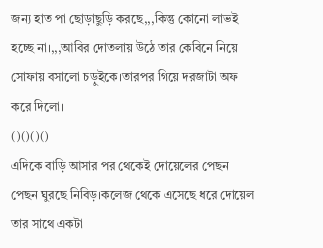জন্য হাত পা ছোড়াছুড়ি করছে,,,কিন্তু কোনো লাভই হচ্ছে না।,,,আবির দোতলায় উঠে তার কেবিনে নিয়ে সোফায় বসালো চড়ুইকে।তারপর গিয়ে দরজাটা অফ করে দিলো।
()()()()
এদিকে বাড়ি আসার পর থেকেই দোয়েলের পেছন পেছন ঘুরছে নিবিড়।কলেজ থেকে এসেছে ধরে দোয়েল তার সাথে একটা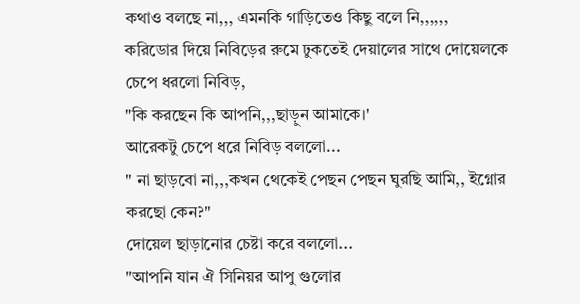কথাও বলছে না,,, এমনকি গাড়িতেও কিছু বলে নি,,,,,,
করিডোর দিয়ে নিবিড়ের রুমে ঢুকতেই দেয়ালের সাথে দোয়েলকে চেপে ধরলো নিবিড়,
"কি করছেন কি আপনি,,,ছাড়ুন আমাকে।'
আরেকটু চেপে ধরে নিবিড় বললো...
" না ছাড়বো না,,,কখন থেকেই পেছন পেছন ঘুরছি আমি,, ইগ্নোর করছো কেন?"
দোয়েল ছাড়ানোর চেষ্টা করে বললো...
"আপনি যান ঐ সিনিয়র আপু গুলোর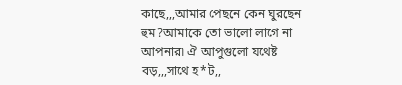কাছে,,,আমার পেছনে কেন ঘুরছেন হুম?আমাকে তো ভালো লাগে না আপনার৷ ঐ আপুগুলো যথেষ্ট বড়,,,সাথে হ*ট,,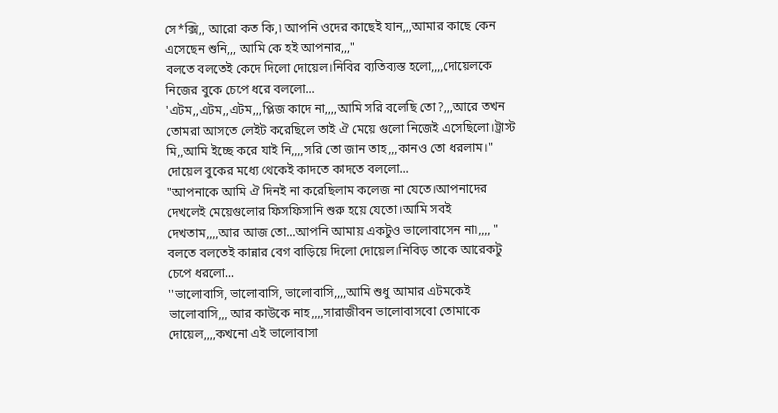সে*ক্সি,, আরো কত কি,৷ আপনি ওদের কাছেই যান,,,আমার কাছে কেন এসেছেন শুনি,,, আমি কে হই আপনার,,,"
বলতে বলতেই কেদে দিলো দোয়েল।নিবির ব্যতিব্যস্ত হলো,,,,দোয়েলকে নিজের বুকে চেপে ধরে বললো...
'এটম,,এটম,,এটম,,,প্লিজ কাদে না,,,,আমি সরি বলেছি তো?,,,আরে তখন তোমরা আসতে লেইট করেছিলে তাই ঐ মেয়ে গুলো নিজেই এসেছিলো।ট্রাস্ট মি,,আমি ইচ্ছে করে যাই নি,,,,সরি তো জান তাহ,,,কানও তো ধরলাম।"
দোয়েল বুকের মধ্যে থেকেই কাদতে কাদতে বললো...
"আপনাকে আমি ঐ দিনই না করেছিলাম কলেজ না যেতে।আপনাদের দেখলেই মেয়েগুলোর ফিসফিসানি শুরু হয়ে যেতো।আমি সবই দেখতাম,,,,আর আজ তো...আপনি আমায় একটুও ভালোবাসেন না৷,,,, "
বলতে বলতেই কান্নার বেগ বাড়িয়ে দিলো দোয়েল।নিবিড় তাকে আরেকটু চেপে ধরলো...
''ভালোবাসি, ভালোবাসি, ভালোবাসি,,,,আমি শুধু আমার এটমকেই ভালোবাসি,,, আর কাউকে নাহ,,,,সারাজীবন ভালোবাসবো তোমাকে দোয়েল,,,,কখনো এই ভালোবাসা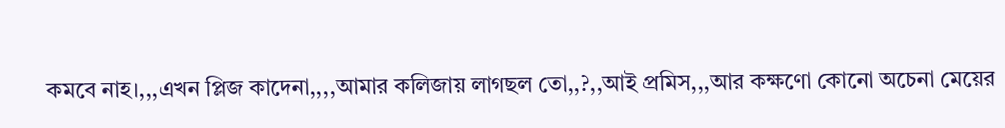কমবে নাহ।,,,এখন প্লিজ কাদেনা,,,,আমার কলিজায় লাগছল তো,,?,,আই প্রমিস,,,আর কক্ষণো কোনো অচেনা মেয়ের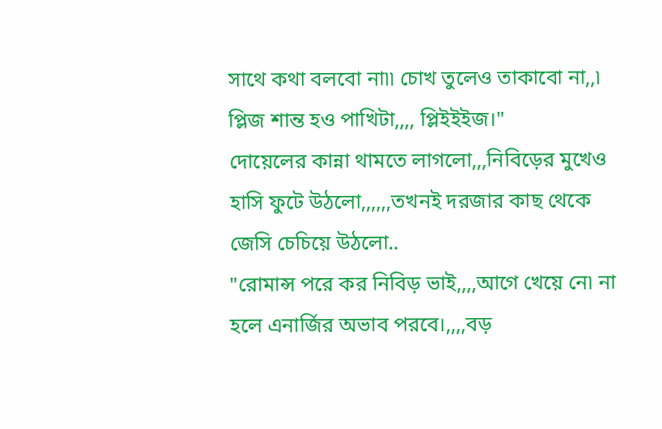সাথে কথা বলবো না৷৷ চোখ তুলেও তাকাবো না,,৷ প্লিজ শান্ত হও পাখিটা,,,, প্লিইইইজ।"
দোয়েলের কান্না থামতে লাগলো,,,নিবিড়ের মুখেও হাসি ফুটে উঠলো,,,,,,তখনই দরজার কাছ থেকে জেসি চেচিয়ে উঠলো..
"রোমান্স পরে কর নিবিড় ভাই,,,,আগে খেয়ে নে৷ না হলে এনার্জির অভাব পরবে।,,,,বড়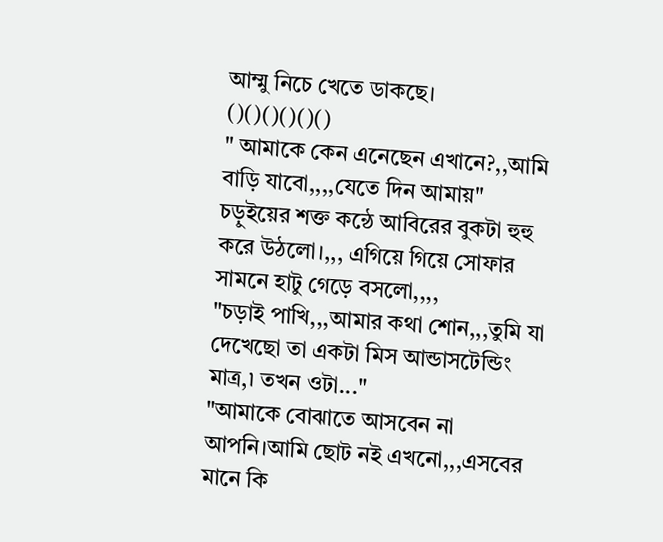আম্মু নিচে খেতে ডাকছে।
()()()()()()
" আমাকে কেন এনেছেন এখানে?,,আমি বাড়ি যাবো,,,,যেতে দিন আমায়"
চড়ুইয়ের শক্ত কন্ঠে আবিরের বুকটা হুহু করে উঠলো।,,, এগিয়ে গিয়ে সোফার সামনে হাটু গেড়ে বসলো,,,,
"চড়াই পাখি,,,আমার কথা শোন,,,তুমি যা দেখেছো তা একটা মিস আন্ডাসটেন্ডিং মাত্র,৷ তখন ওটা..."
"আমাকে বোঝাতে আসবেন না আপনি।আমি ছোট নই এখনো,,,এসবের মানে কি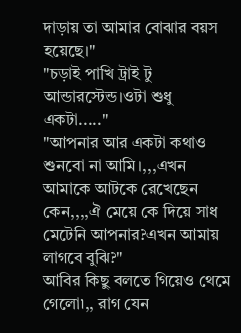দাড়ায় তা আমার বোঝার বয়স হয়েছে।"
"চড়াই পাখি ট্রাই টু আন্ডারস্টেন্ড।ওটা শুধু একটা....."
"আপনার আর একটা কথাও শুনবো না আমি।,,,এখন আমাকে আটকে রেখেছেন কেন,,,,ঐ মেয়ে কে দিয়ে সাধ মেটেনি আপনার?এখন আমায় লাগবে বুঝি?"
আবির কিছু বলতে গিয়েও থেমে গেলো৷,, রাগ যেন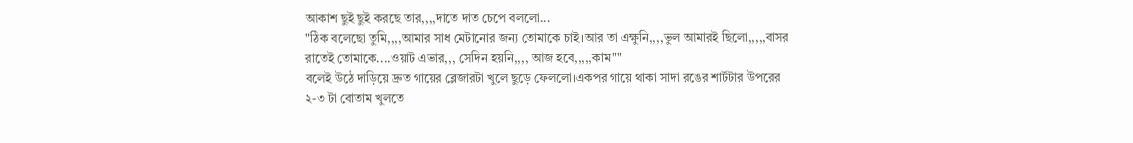আকাশ ছুই ছুই করছে তার,,,,দাতে দাত চেপে বললো...
"ঠিক বলেছো তুমি,,,,আমার সাধ মেটানোর জন্য তোমাকে চাই।আর তা এক্ষুনি,,,,ভুল আমারই ছিলো,,,,,বাসর রাতেই তোমাকে....ওয়াট এভার,,, সেদিন হয়নি,,,, আজ হবে,,,,,কাম""
বলেই উঠে দাড়িয়ে দ্রুত গায়ের ব্লেজারটা খুলে ছুড়ে ফেললো।একপর গায়ে থাকা সাদা রঙের শার্টটার উপরের ২-৩ টা বোতাম খুলতে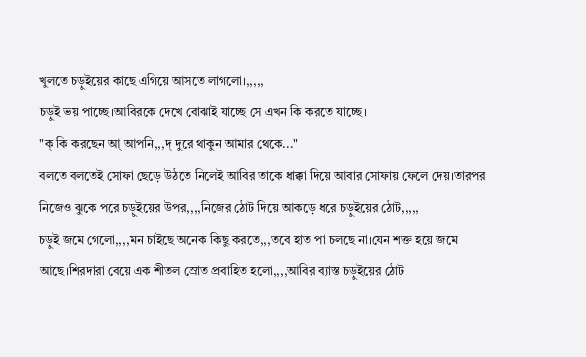খুলতে চড়ুইয়ের কাছে এগিয়ে আসতে লাগলো।,,,,,
চড়ুই ভয় পাচ্ছে।আবিরকে দেখে বোঝাই যাচ্ছে সে এখন কি করতে যাচ্ছে।
"ক্ কি করছেন আ্ আপনি,,,দ্ দুরে থাকুন আমার থেকে..."
বলতে বলতেই সোফা ছেড়ে উঠতে নিলেই আবির তাকে ধাক্কা দিয়ে আবার সোফায় ফেলে দেয়।তারপর নিজেও ঝুকে পরে চড়ুইয়ের উপর,,,,নিজের ঠোট দিয়ে আকড়ে ধরে চড়ুইয়ের ঠোট,,,,,
চড়ুই জমে গেলো,,,,মন চাইছে অনেক কিছু করতে,,,তবে হাত পা চলছে না।যেন শক্ত হয়ে জমে আছে।শিরদারা বেয়ে এক শীতল স্রোত প্রবাহিত হলো,,,,আবির ব্যাস্ত চড়ুইয়ের ঠোট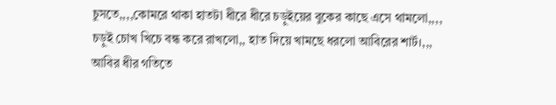চুসতে,,,,কোমরে থাকা হাতটা ধীরে ধীরে চড়ুইয়ের বুকের কাছে এসে থামলো,,,,
চড়ুই চোখ খিচে বন্ধ করে রাখলো,, হাত দিয়ে খামছে ধরলো আবিরের শার্ট।,,,
আবির ধীর গতিতে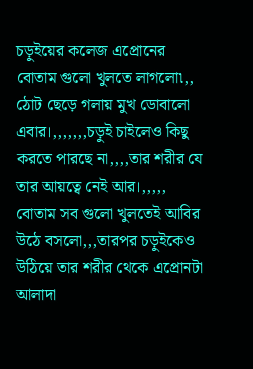চড়ুইয়ের কলেজ এপ্রোনের বোতাম গুলো খুলতে লাগলো৷,, ঠোট ছেড়ে গলায় মুখ ডোবালো এবার।,,,,,,,চড়ুই চাইলেও কিছু করতে পারছে না,,,,তার শরীর যে তার আয়ত্বে নেই আর।,,,,,
বোতাম সব গুলো খুলতেই আবির উঠে বসলো,,,তারপর চড়ুইকেও উঠিয়ে তার শরীর থেকে এপ্রোনটা আলাদা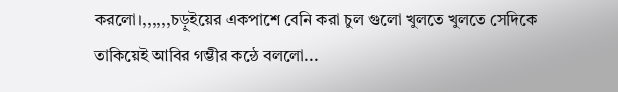করলো।,,,,,,চড়ুইয়ের একপাশে বেনি করা চুল গুলো খুলতে খুলতে সেদিকে তাকিয়েই আবির গম্ভীর কন্ঠে বললো...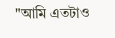"আমি এতটাও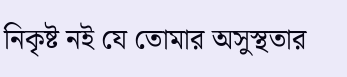নিকৃষ্ট নই যে তোমার অসুস্থতার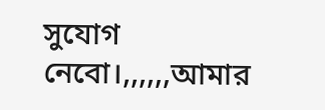সুযোগ নেবো।,,,,,,আমার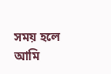সময় হলে আমি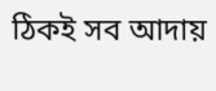ঠিকই সব আদায়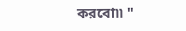করবো৷৷ "